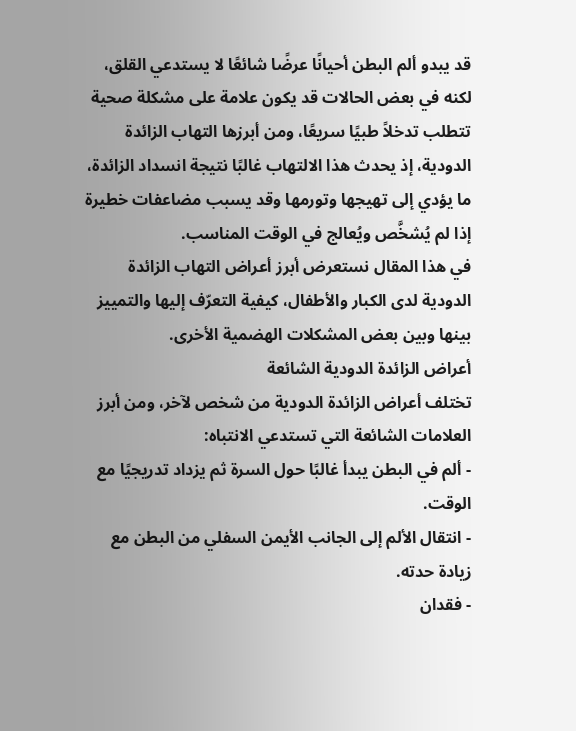قد يبدو ألم البطن أحيانًا عرضًا شائعًا لا يستدعي القلق، لكنه في بعض الحالات قد يكون علامة على مشكلة صحية تتطلب تدخلاً طبيًا سريعًا، ومن أبرزها التهاب الزائدة الدودية، إذ يحدث هذا الالتهاب غالبًا نتيجة انسداد الزائدة، ما يؤدي إلى تهيجها وتورمها وقد يسبب مضاعفات خطيرة إذا لم يُشخَّص ويُعالج في الوقت المناسب.
في هذا المقال نستعرض أبرز أعراض التهاب الزائدة الدودية لدى الكبار والأطفال، كيفية التعرّف إليها والتمييز بينها وبين بعض المشكلات الهضمية الأخرى.
أعراض الزائدة الدودية الشائعة
تختلف أعراض الزائدة الدودية من شخص لآخر، ومن أبرز العلامات الشائعة التي تستدعي الانتباه:
- ألم في البطن يبدأ غالبًا حول السرة ثم يزداد تدريجيًا مع الوقت.
- انتقال الألم إلى الجانب الأيمن السفلي من البطن مع زيادة حدته.
- فقدان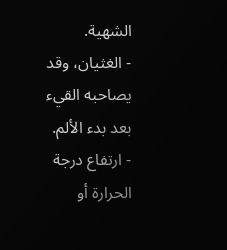الشهية.
- الغثيان، وقد يصاحبه القيء بعد بدء الألم.
- ارتفاع درجة الحرارة أو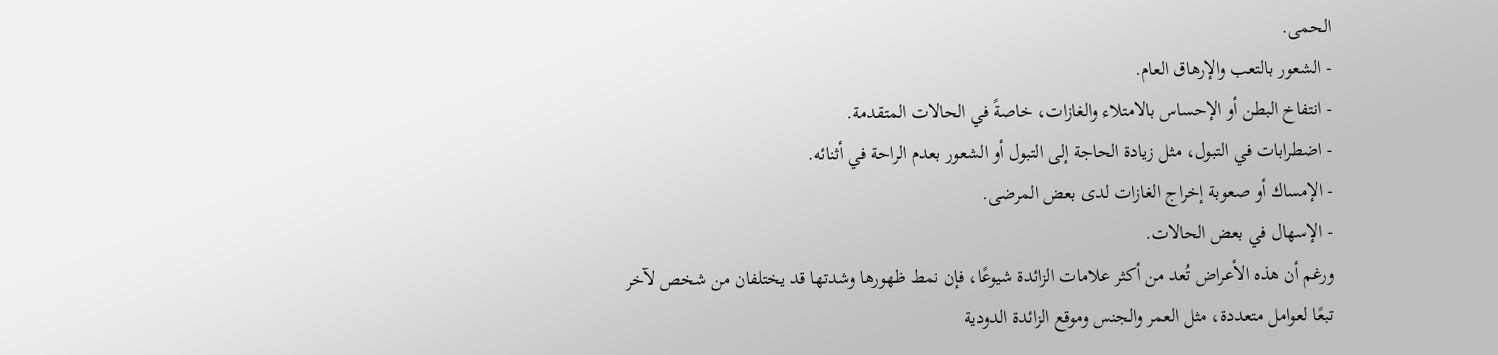الحمى.
- الشعور بالتعب والإرهاق العام.
- انتفاخ البطن أو الإحساس بالامتلاء والغازات، خاصةً في الحالات المتقدمة.
- اضطرابات في التبول، مثل زيادة الحاجة إلى التبول أو الشعور بعدم الراحة في أثنائه.
- الإمساك أو صعوبة إخراج الغازات لدى بعض المرضى.
- الإسهال في بعض الحالات.
ورغم أن هذه الأعراض تُعد من أكثر علامات الزائدة شيوعًا، فإن نمط ظهورها وشدتها قد يختلفان من شخص لآخر تبعًا لعوامل متعددة، مثل العمر والجنس وموقع الزائدة الدودية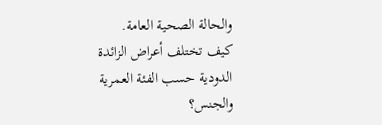والحالة الصحية العامة.
كيف تختلف أعراض الزائدة الدودية حسب الفئة العمرية والجنس؟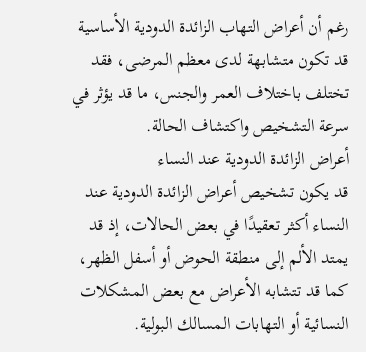رغم أن أعراض التهاب الزائدة الدودية الأساسية قد تكون متشابهة لدى معظم المرضى، فقد تختلف باختلاف العمر والجنس، ما قد يؤثر في سرعة التشخيص واكتشاف الحالة.
أعراض الزائدة الدودية عند النساء
قد يكون تشخيص أعراض الزائدة الدودية عند النساء أكثر تعقيدًا في بعض الحالات، إذ قد يمتد الألم إلى منطقة الحوض أو أسفل الظهر، كما قد تتشابه الأعراض مع بعض المشكلات النسائية أو التهابات المسالك البولية.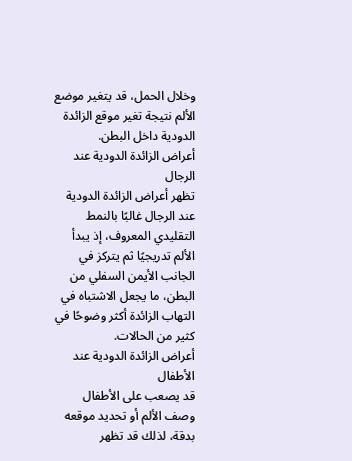وخلال الحمل، قد يتغير موضع الألم نتيجة تغير موقع الزائدة الدودية داخل البطن.
أعراض الزائدة الدودية عند الرجال
تظهر أعراض الزائدة الدودية عند الرجال غالبًا بالنمط التقليدي المعروف، إذ يبدأ الألم تدريجيًا ثم يتركز في الجانب الأيمن السفلي من البطن، ما يجعل الاشتباه في التهاب الزائدة أكثر وضوحًا في كثير من الحالات.
أعراض الزائدة الدودية عند الأطفال
قد يصعب على الأطفال وصف الألم أو تحديد موقعه بدقة، لذلك قد تظهر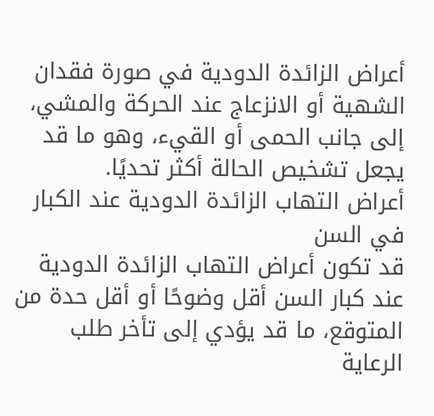أعراض الزائدة الدودية في صورة فقدان الشهية أو الانزعاج عند الحركة والمشي، إلى جانب الحمى أو القيء، وهو ما قد يجعل تشخيص الحالة أكثر تحديًا.
أعراض التهاب الزائدة الدودية عند الكبار في السن
قد تكون أعراض التهاب الزائدة الدودية عند كبار السن أقل وضوحًا أو أقل حدة من المتوقع، ما قد يؤدي إلى تأخر طلب الرعاية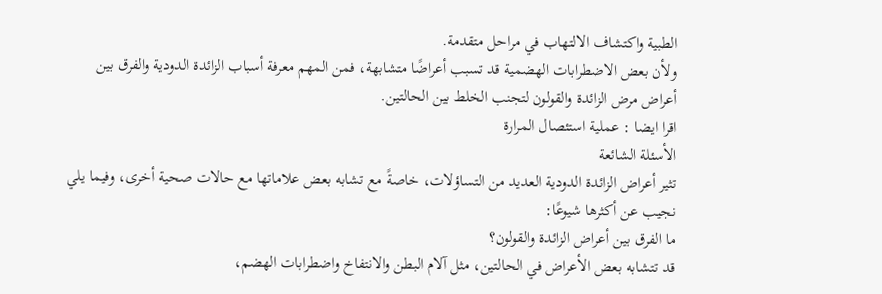الطبية واكتشاف الالتهاب في مراحل متقدمة.
ولأن بعض الاضطرابات الهضمية قد تسبب أعراضًا متشابهة، فمن المهم معرفة أسباب الزائدة الدودية والفرق بين أعراض مرض الزائدة والقولون لتجنب الخلط بين الحالتين.
اقرا ايضا : عملية استئصال المرارة
الأسئلة الشائعة
تثير أعراض الزائدة الدودية العديد من التساؤلات، خاصةً مع تشابه بعض علاماتها مع حالات صحية أخرى، وفيما يلي نجيب عن أكثرها شيوعًا:
ما الفرق بين أعراض الزائدة والقولون؟
قد تتشابه بعض الأعراض في الحالتين، مثل آلام البطن والانتفاخ واضطرابات الهضم،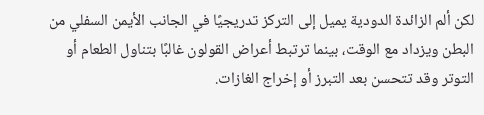لكن ألم الزائدة الدودية يميل إلى التركز تدريجيًا في الجانب الأيمن السفلي من البطن ويزداد مع الوقت، بينما ترتبط أعراض القولون غالبًا بتناول الطعام أو التوتر وقد تتحسن بعد التبرز أو إخراج الغازات.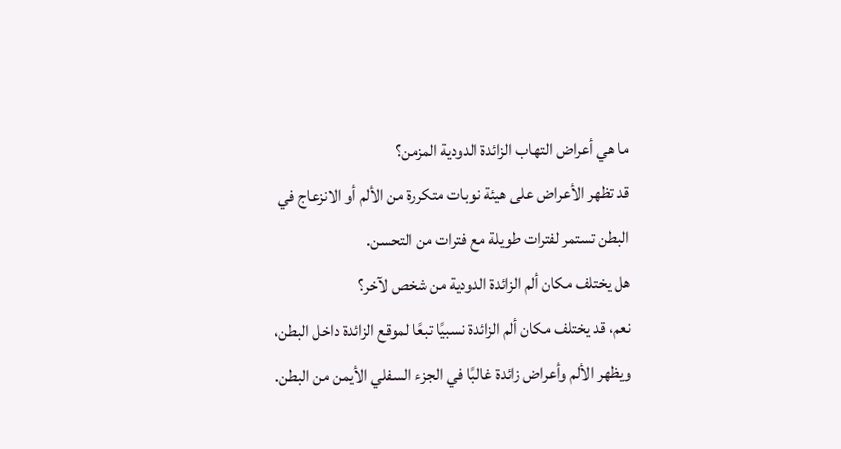ما هي أعراض التهاب الزائدة الدودية المزمن؟
قد تظهر الأعراض على هيئة نوبات متكررة من الألم أو الانزعاج في البطن تستمر لفترات طويلة مع فترات من التحسن.
هل يختلف مكان ألم الزائدة الدودية من شخص لآخر؟
نعم، قد يختلف مكان ألم الزائدة نسبيًا تبعًا لموقع الزائدة داخل البطن، ويظهر الألم وأعراض زائدة غالبًا في الجزء السفلي الأيمن من البطن.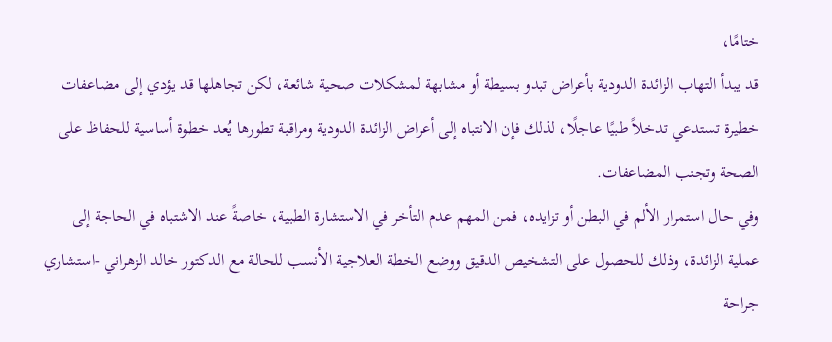ختامًا،
قد يبدأ التهاب الزائدة الدودية بأعراض تبدو بسيطة أو مشابهة لمشكلات صحية شائعة، لكن تجاهلها قد يؤدي إلى مضاعفات خطيرة تستدعي تدخلاً طبيًا عاجلًا، لذلك فإن الانتباه إلى أعراض الزائدة الدودية ومراقبة تطورها يُعد خطوة أساسية للحفاظ على الصحة وتجنب المضاعفات.
وفي حال استمرار الألم في البطن أو تزايده، فمن المهم عدم التأخر في الاستشارة الطبية، خاصةً عند الاشتباه في الحاجة إلى عملية الزائدة، وذلك للحصول على التشخيص الدقيق ووضع الخطة العلاجية الأنسب للحالة مع الدكتور خالد الزهراني -استشاري جراحة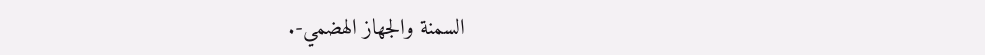السمنة والجهاز الهضمي-.